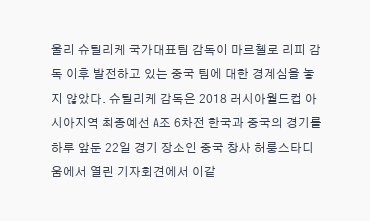울리 슈틸리케 국가대표팀 감독이 마르첼로 리피 감독 이후 발전하고 있는 중국 팀에 대한 경계심을 놓지 않았다. 슈틸리케 감독은 2018 러시아월드컵 아시아지역 최종예선 A조 6차전 한국과 중국의 경기를 하루 앞둔 22일 경기 장소인 중국 창사 허룽스타디움에서 열린 기자회견에서 이같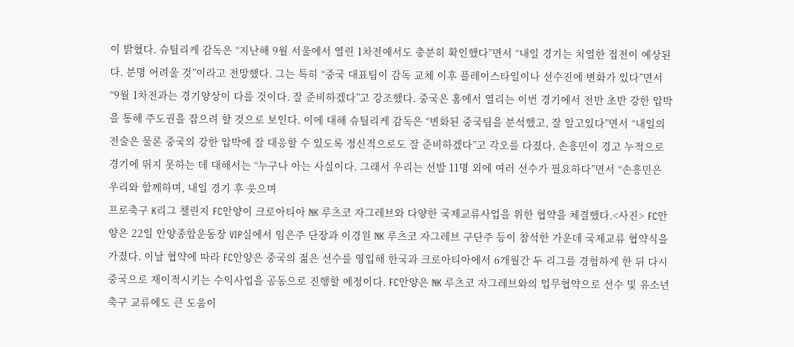이 밝혔다. 슈틸리케 감독은 “지난해 9월 서울에서 열린 1차전에서도 충분히 확인했다”면서 “내일 경기는 치열한 접전이 예상된다. 분명 어려울 것”이라고 전망했다. 그는 특히 “중국 대표팀이 감독 교체 이후 플레이스타일이나 선수진에 변화가 있다”면서 “9월 1차전과는 경기양상이 다를 것이다. 잘 준비하겠다”고 강조했다. 중국은 홈에서 열리는 이번 경기에서 전반 초반 강한 압박을 통해 주도권을 잡으려 할 것으로 보인다. 이에 대해 슈틸리케 감독은 “변화된 중국팀을 분석했고, 잘 알고있다”면서 “내일의 전술은 물론 중국의 강한 압박에 잘 대응할 수 있도록 정신적으로도 잘 준비하겠다”고 각오를 다졌다. 손흥민이 경고 누적으로 경기에 뛰지 못하는 데 대해서는 “누구나 아는 사실이다. 그래서 우리는 선발 11명 외에 여러 선수가 필요하다”면서 “손흥민은 우리와 함께하며, 내일 경기 후 웃으며
프로축구 K리그 챌린지 FC안양이 크로아티아 NK 루츠코 자그레브와 다양한 국제교류사업을 위한 협약을 체결했다.<사진> FC안양은 22일 안양종합운동장 VIP실에서 임은주 단장과 이경원 NK 루츠코 자그레브 구단주 등이 참석한 가운데 국제교류 협약식을 가졌다. 이날 협약에 따라 FC안양은 중국의 젊은 선수를 영입해 한국과 크로아티아에서 6개월간 두 리그를 경험하게 한 뒤 다시 중국으로 재이적시키는 수익사업을 공동으로 진행할 예정이다. FC안양은 NK 루츠코 자그레브와의 업무협약으로 선수 및 유소년 축구 교류에도 큰 도움이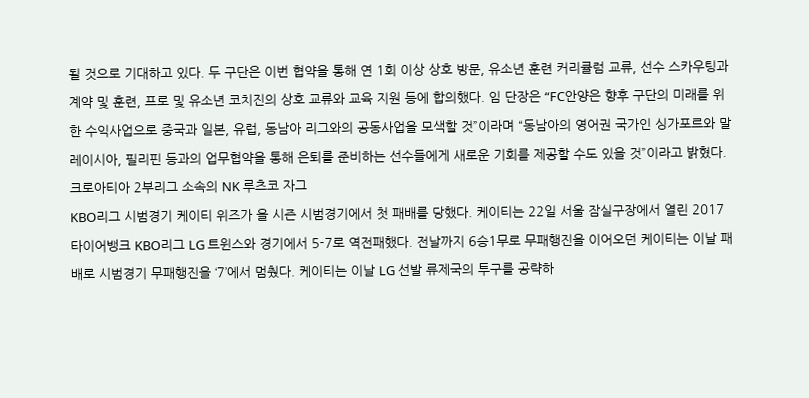될 것으로 기대하고 있다. 두 구단은 이번 협약을 통해 연 1회 이상 상호 방문, 유소년 훈련 커리큘럼 교류, 선수 스카우팅과 계약 및 훈련, 프로 및 유소년 코치진의 상호 교류와 교육 지원 등에 합의했다. 임 단장은 “FC안양은 향후 구단의 미래를 위한 수익사업으로 중국과 일본, 유럽, 동남아 리그와의 공동사업을 모색할 것”이라며 “동남아의 영어권 국가인 싱가포르와 말레이시아, 필리핀 등과의 업무협약을 통해 은퇴를 준비하는 선수들에게 새로운 기회를 제공할 수도 있을 것”이라고 밝혔다. 크로아티아 2부리그 소속의 NK 루츠코 자그
KBO리그 시범경기 케이티 위즈가 올 시즌 시범경기에서 첫 패배를 당했다. 케이티는 22일 서울 잠실구장에서 열린 2017 타이어뱅크 KBO리그 LG 트윈스와 경기에서 5-7로 역전패했다. 전날까지 6승1무로 무패행진을 이어오던 케이티는 이날 패배로 시범경기 무패행진을 ‘7’에서 멈췄다. 케이티는 이날 LG 선발 류제국의 투구를 공략하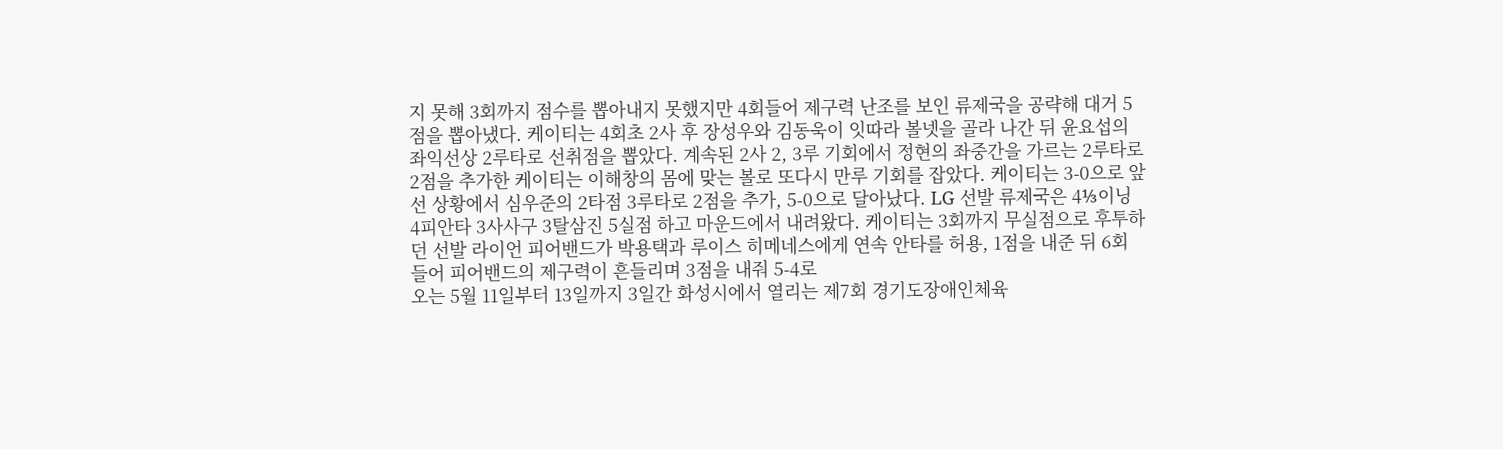지 못해 3회까지 점수를 뽑아내지 못했지만 4회들어 제구력 난조를 보인 류제국을 공략해 대거 5점을 뽑아냈다. 케이티는 4회초 2사 후 장성우와 김동욱이 잇따라 볼넷을 골라 나간 뒤 윤요섭의 좌익선상 2루타로 선취점을 뽑았다. 계속된 2사 2, 3루 기회에서 정현의 좌중간을 가르는 2루타로 2점을 추가한 케이티는 이해창의 몸에 맞는 볼로 또다시 만루 기회를 잡았다. 케이티는 3-0으로 앞선 상황에서 심우준의 2타점 3루타로 2점을 추가, 5-0으로 달아났다. LG 선발 류제국은 4⅓이닝 4피안타 3사사구 3탈삼진 5실점 하고 마운드에서 내려왔다. 케이티는 3회까지 무실점으로 후투하던 선발 라이언 피어밴드가 박용택과 루이스 히메네스에게 연속 안타를 허용, 1점을 내준 뒤 6회 들어 피어밴드의 제구력이 흔들리며 3점을 내줘 5-4로
오는 5월 11일부터 13일까지 3일간 화성시에서 열리는 제7회 경기도장애인체육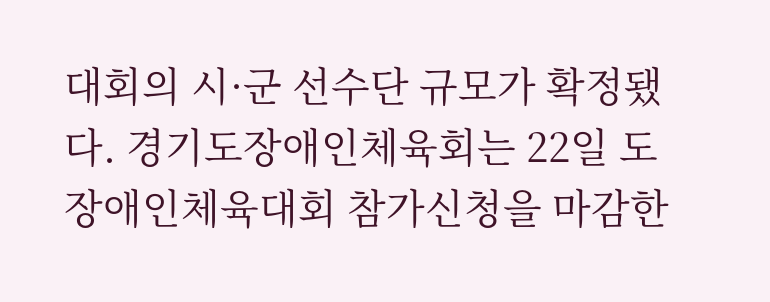대회의 시·군 선수단 규모가 확정됐다. 경기도장애인체육회는 22일 도장애인체육대회 참가신청을 마감한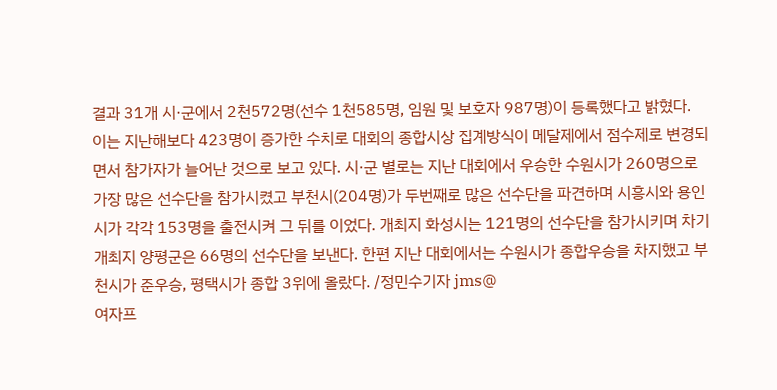결과 31개 시·군에서 2천572명(선수 1천585명, 임원 및 보호자 987명)이 등록했다고 밝혔다. 이는 지난해보다 423명이 증가한 수치로 대회의 종합시상 집계방식이 메달제에서 점수제로 변경되면서 참가자가 늘어난 것으로 보고 있다. 시·군 별로는 지난 대회에서 우승한 수원시가 260명으로 가장 많은 선수단을 참가시켰고 부천시(204명)가 두번째로 많은 선수단을 파견하며 시흥시와 용인시가 각각 153명을 출전시켜 그 뒤를 이었다. 개최지 화성시는 121명의 선수단을 참가시키며 차기 개최지 양평군은 66명의 선수단을 보낸다. 한편 지난 대회에서는 수원시가 종합우승을 차지했고 부천시가 준우승, 평택시가 종합 3위에 올랐다. /정민수기자 jms@
여자프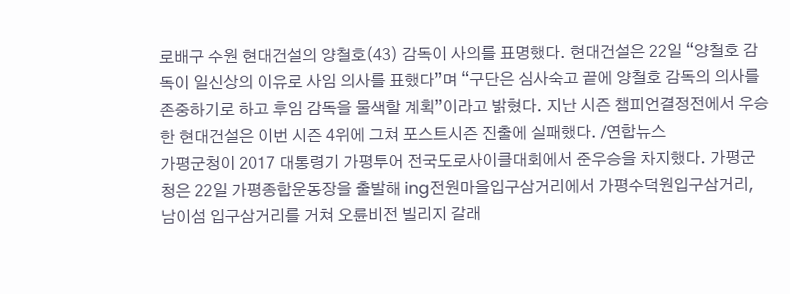로배구 수원 현대건설의 양철호(43) 감독이 사의를 표명했다. 현대건설은 22일 “양철호 감독이 일신상의 이유로 사임 의사를 표했다”며 “구단은 심사숙고 끝에 양철호 감독의 의사를 존중하기로 하고 후임 감독을 물색할 계획”이라고 밝혔다. 지난 시즌 챔피언결정전에서 우승한 현대건설은 이번 시즌 4위에 그쳐 포스트시즌 진출에 실패했다. /연합뉴스
가평군청이 2017 대통령기 가평투어 전국도로사이클대회에서 준우승을 차지했다. 가평군청은 22일 가평종합운동장을 출발해 ing전원마을입구삼거리에서 가평수덕원입구삼거리, 남이섬 입구삼거리를 거쳐 오륜비전 빌리지 갈래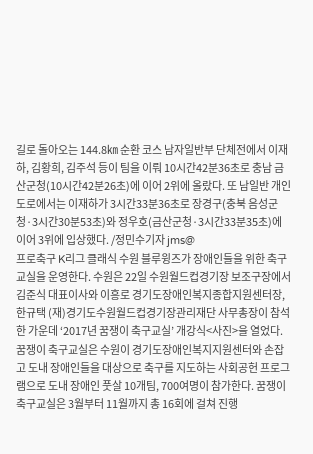길로 돌아오는 144.8㎞ 순환 코스 남자일반부 단체전에서 이재하, 김황희, 김주석 등이 팀을 이뤄 10시간42분36초로 충남 금산군청(10시간42분26초)에 이어 2위에 올랐다. 또 남일반 개인도로에서는 이재하가 3시간33분36초로 장경구(충북 음성군청·3시간30분53초)와 정우호(금산군청·3시간33분35초)에 이어 3위에 입상했다. /정민수기자 jms@
프로축구 K리그 클래식 수원 블루윙즈가 장애인들을 위한 축구교실을 운영한다. 수원은 22일 수원월드컵경기장 보조구장에서 김준식 대표이사와 이흥로 경기도장애인복지종합지원센터장, 한규택 (재)경기도수원월드컵경기장관리재단 사무총장이 참석한 가운데 ‘2017년 꿈쟁이 축구교실’ 개강식<사진>을 열었다. 꿈쟁이 축구교실은 수원이 경기도장애인복지지원센터와 손잡고 도내 장애인들을 대상으로 축구를 지도하는 사회공헌 프로그램으로 도내 장애인 풋살 10개팀, 700여명이 참가한다. 꿈쟁이 축구교실은 3월부터 11월까지 총 16회에 걸쳐 진행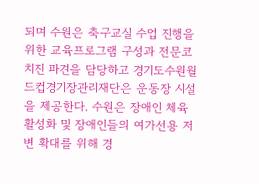되며 수원은 축구교실 수업 진행을 위한 교육프로그램 구성과 전문코치진 파견을 담당하고 경기도수원월드컵경기장관리재단은 운동장 시설을 제공한다. 수원은 장애인 체육활성화 및 장애인들의 여가선용 저변 확대를 위해 경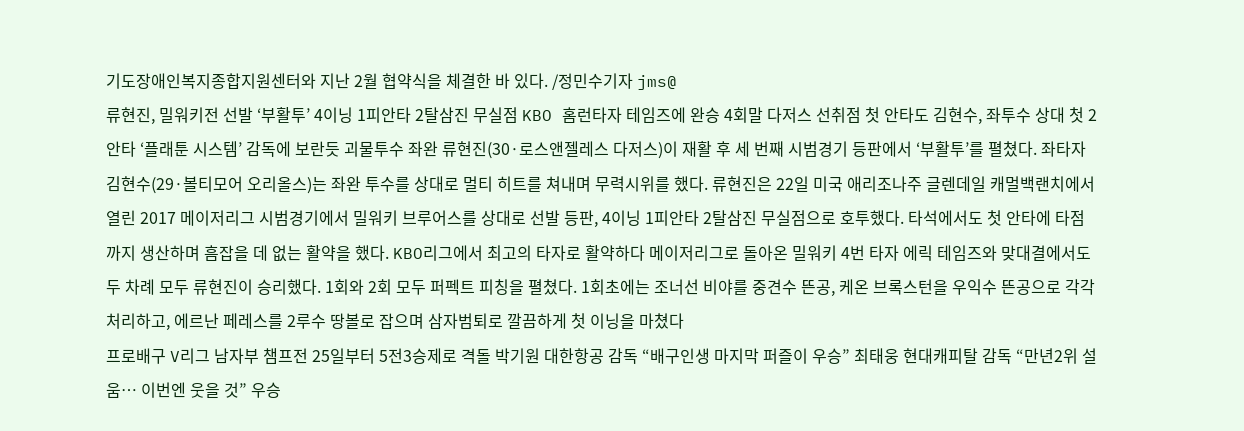기도장애인복지종합지원센터와 지난 2월 협약식을 체결한 바 있다. /정민수기자 jms@
류현진, 밀워키전 선발 ‘부활투’ 4이닝 1피안타 2탈삼진 무실점 KBO 홈런타자 테임즈에 완승 4회말 다저스 선취점 첫 안타도 김현수, 좌투수 상대 첫 2안타 ‘플래툰 시스템’ 감독에 보란듯 괴물투수 좌완 류현진(30·로스앤젤레스 다저스)이 재활 후 세 번째 시범경기 등판에서 ‘부활투’를 펼쳤다. 좌타자 김현수(29·볼티모어 오리올스)는 좌완 투수를 상대로 멀티 히트를 쳐내며 무력시위를 했다. 류현진은 22일 미국 애리조나주 글렌데일 캐멀백랜치에서 열린 2017 메이저리그 시범경기에서 밀워키 브루어스를 상대로 선발 등판, 4이닝 1피안타 2탈삼진 무실점으로 호투했다. 타석에서도 첫 안타에 타점까지 생산하며 흠잡을 데 없는 활약을 했다. KBO리그에서 최고의 타자로 활약하다 메이저리그로 돌아온 밀워키 4번 타자 에릭 테임즈와 맞대결에서도 두 차례 모두 류현진이 승리했다. 1회와 2회 모두 퍼펙트 피칭을 펼쳤다. 1회초에는 조너선 비야를 중견수 뜬공, 케온 브록스턴을 우익수 뜬공으로 각각 처리하고, 에르난 페레스를 2루수 땅볼로 잡으며 삼자범퇴로 깔끔하게 첫 이닝을 마쳤다
프로배구 V리그 남자부 챔프전 25일부터 5전3승제로 격돌 박기원 대한항공 감독 “배구인생 마지막 퍼즐이 우승” 최태웅 현대캐피탈 감독 “만년2위 설움… 이번엔 웃을 것” 우승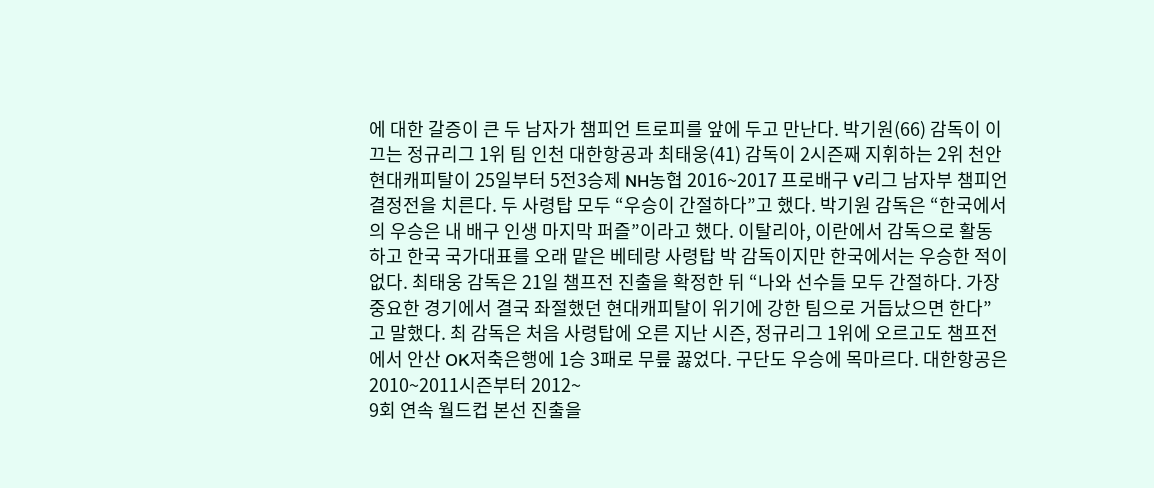에 대한 갈증이 큰 두 남자가 챔피언 트로피를 앞에 두고 만난다. 박기원(66) 감독이 이끄는 정규리그 1위 팀 인천 대한항공과 최태웅(41) 감독이 2시즌째 지휘하는 2위 천안 현대캐피탈이 25일부터 5전3승제 NH농협 2016~2017 프로배구 V리그 남자부 챔피언결정전을 치른다. 두 사령탑 모두 “우승이 간절하다”고 했다. 박기원 감독은 “한국에서의 우승은 내 배구 인생 마지막 퍼즐”이라고 했다. 이탈리아, 이란에서 감독으로 활동하고 한국 국가대표를 오래 맡은 베테랑 사령탑 박 감독이지만 한국에서는 우승한 적이 없다. 최태웅 감독은 21일 챔프전 진출을 확정한 뒤 “나와 선수들 모두 간절하다. 가장 중요한 경기에서 결국 좌절했던 현대캐피탈이 위기에 강한 팀으로 거듭났으면 한다”고 말했다. 최 감독은 처음 사령탑에 오른 지난 시즌, 정규리그 1위에 오르고도 챔프전에서 안산 OK저축은행에 1승 3패로 무릎 꿇었다. 구단도 우승에 목마르다. 대한항공은 2010~2011시즌부터 2012~
9회 연속 월드컵 본선 진출을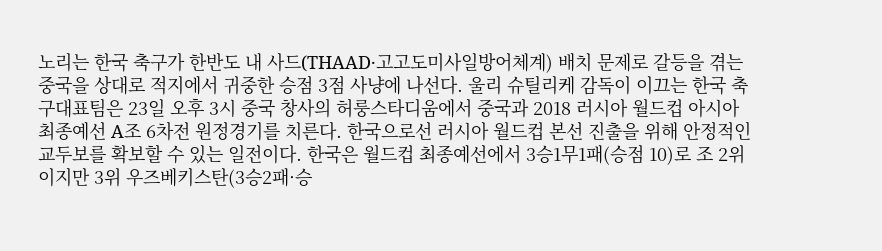노리는 한국 축구가 한반도 내 사드(THAAD·고고도미사일방어체계) 배치 문제로 갈등을 겪는 중국을 상대로 적지에서 귀중한 승점 3점 사냥에 나선다. 울리 슈틸리케 감독이 이끄는 한국 축구대표팀은 23일 오후 3시 중국 창사의 허룽스타디움에서 중국과 2018 러시아 월드컵 아시아 최종예선 A조 6차전 원정경기를 치른다. 한국으로선 러시아 월드컵 본선 진출을 위해 안정적인 교두보를 확보할 수 있는 일전이다. 한국은 월드컵 최종예선에서 3승1무1패(승점 10)로 조 2위이지만 3위 우즈베키스탄(3승2패·승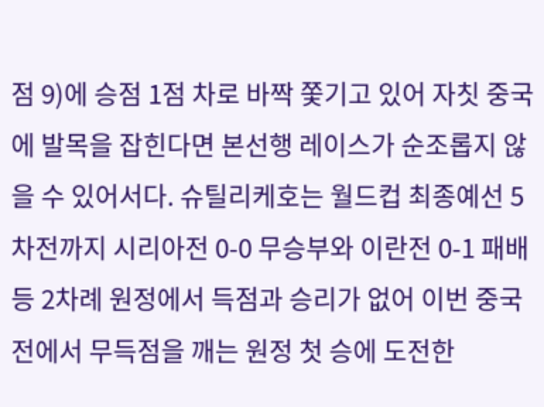점 9)에 승점 1점 차로 바짝 쫓기고 있어 자칫 중국에 발목을 잡힌다면 본선행 레이스가 순조롭지 않을 수 있어서다. 슈틸리케호는 월드컵 최종예선 5차전까지 시리아전 0-0 무승부와 이란전 0-1 패배 등 2차례 원정에서 득점과 승리가 없어 이번 중국전에서 무득점을 깨는 원정 첫 승에 도전한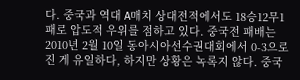다. 중국과 역대 A매치 상대전적에서도 18승12무1패로 압도적 우위를 점하고 있다. 중국전 패배는 2010년 2월 10일 동아시아선수권대회에서 0-3으로 진 게 유일하다, 하지만 상황은 녹록지 않다. 중국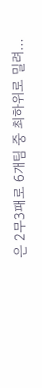은 2무3패로 6개팀 중 최하위로 밀려…